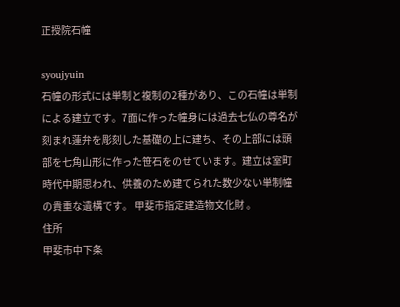正授院石幢

syoujyuin
石幢の形式には単制と複制の2種があり、この石幢は単制による建立です。7面に作った幢身には過去七仏の尊名が刻まれ蓮弁を彫刻した基礎の上に建ち、その上部には頭部を七角山形に作った笹石をのせています。建立は室町時代中期思われ、供養のため建てられた数少ない単制幢の貴重な遺構です。 甲斐市指定建造物文化財 。
住所
甲斐市中下条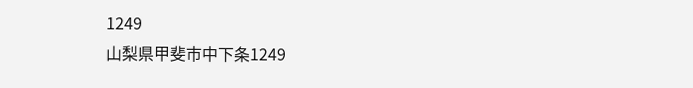1249
山梨県甲斐市中下条1249